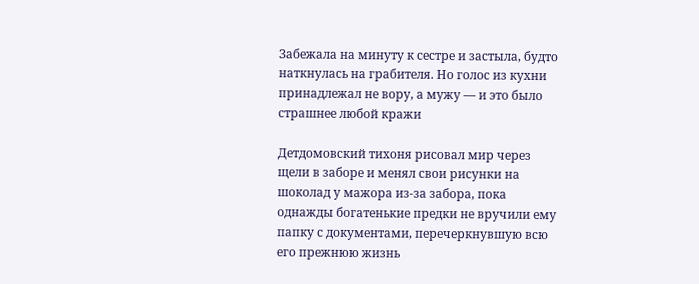Забежала на минуту к сестре и застыла, будто наткнулась на грабителя. Но голос из кухни принадлежал не вору, а мужу — и это было страшнее любой кражи

Детдомовский тихоня рисовал мир через щели в заборе и менял свои рисунки на шоколад у мажора из-за забора, пока однажды богатенькие предки не вручили ему папку с документами, перечеркнувшую всю его прежнюю жизнь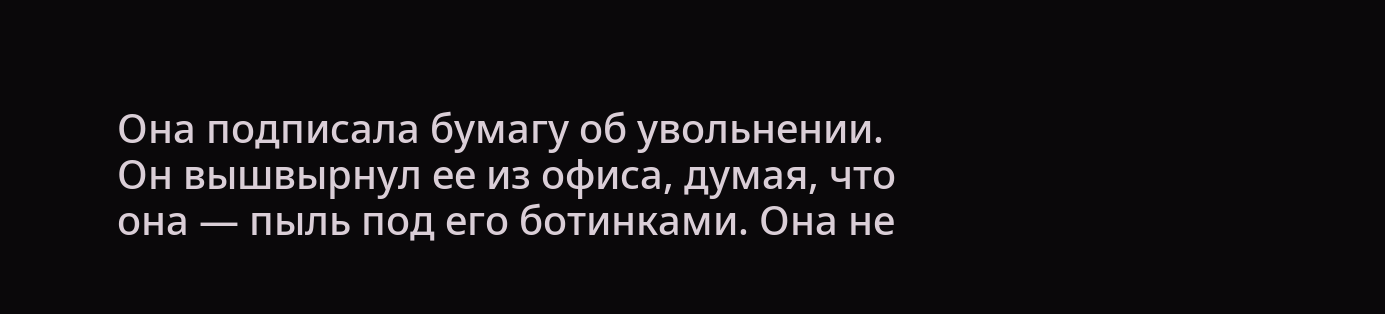Она подписала бумагу об увольнении. Он вышвырнул ее из офиса, думая, что она — пыль под его ботинками. Она не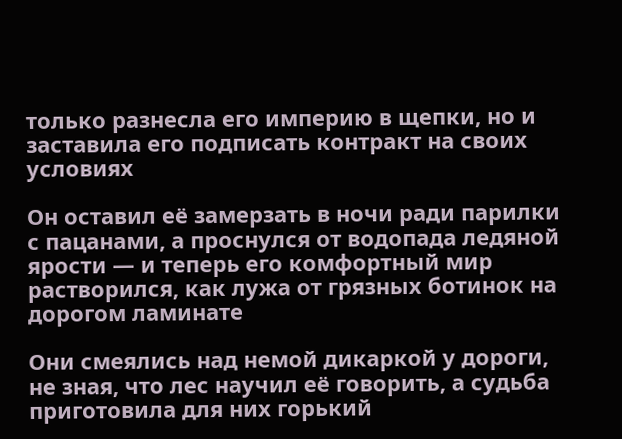только разнесла его империю в щепки, но и заставила его подписать контракт на своих условиях

Он оставил её замерзать в ночи ради парилки с пацанами, а проснулся от водопада ледяной ярости — и теперь его комфортный мир растворился, как лужа от грязных ботинок на дорогом ламинате

Они смеялись над немой дикаркой у дороги, не зная, что лес научил её говорить, а судьба приготовила для них горький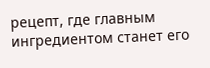рецепт, где главным ингредиентом станет его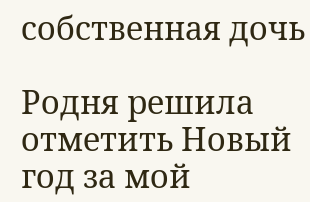собственная дочь

Родня решила отметить Новый год за мой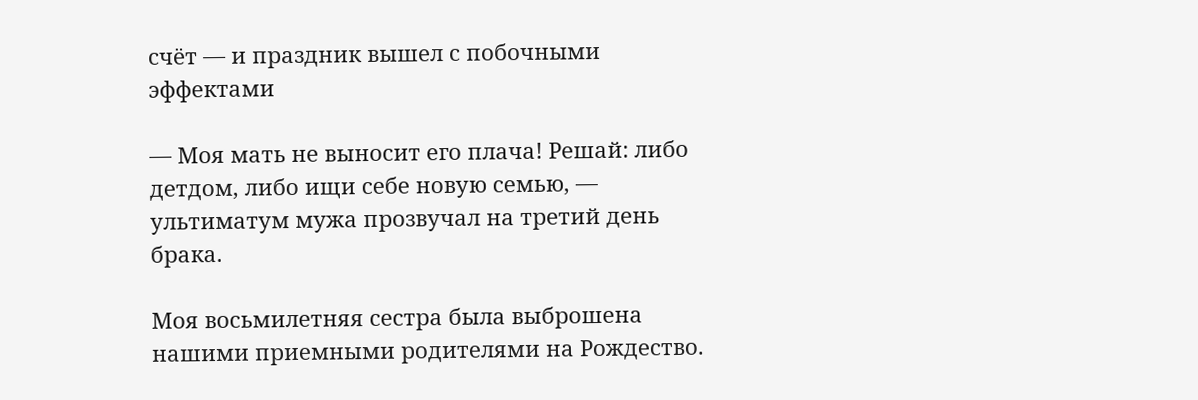счёт — и праздник вышел с побочными эффектами

— Моя мать не выносит его плача! Решай: либо детдом, либо ищи себе новую семью, — ультиматум мужа прозвучал на третий день брака.

Моя восьмилетняя сестра была выброшена нашими приемными родителями на Рождество.